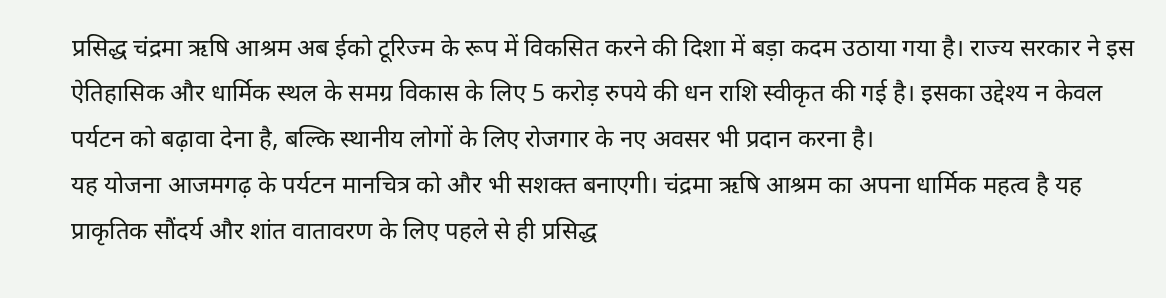प्रसिद्ध चंद्रमा ऋषि आश्रम अब ईको टूरिज्म के रूप में विकसित करने की दिशा में बड़ा कदम उठाया गया है। राज्य सरकार ने इस ऐतिहासिक और धार्मिक स्थल के समग्र विकास के लिए 5 करोड़ रुपये की धन राशि स्वीकृत की गई है। इसका उद्देश्य न केवल पर्यटन को बढ़ावा देना है, बल्कि स्थानीय लोगों के लिए रोजगार के नए अवसर भी प्रदान करना है।
यह योजना आजमगढ़ के पर्यटन मानचित्र को और भी सशक्त बनाएगी। चंद्रमा ऋषि आश्रम का अपना धार्मिक महत्व है यह प्राकृतिक सौंदर्य और शांत वातावरण के लिए पहले से ही प्रसिद्ध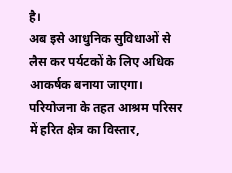है।
अब इसे आधुनिक सुविधाओं से लैस कर पर्यटकों के लिए अधिक आकर्षक बनाया जाएगा।
परियोजना के तहत आश्रम परिसर में हरित क्षेत्र का विस्तार,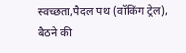स्वच्छता,पैदल पथ (वॉकिंग ट्रेल), बैठने की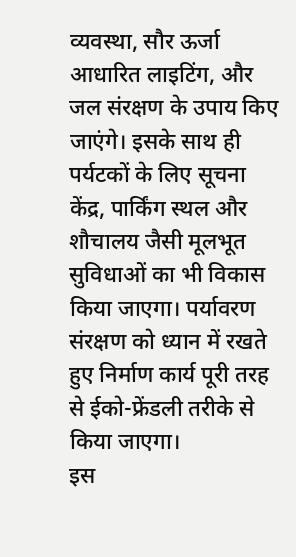व्यवस्था, सौर ऊर्जा आधारित लाइटिंग, और जल संरक्षण के उपाय किए जाएंगे। इसके साथ ही पर्यटकों के लिए सूचना केंद्र, पार्किंग स्थल और शौचालय जैसी मूलभूत सुविधाओं का भी विकास किया जाएगा। पर्यावरण संरक्षण को ध्यान में रखते हुए निर्माण कार्य पूरी तरह से ईको-फ्रेंडली तरीके से किया जाएगा।
इस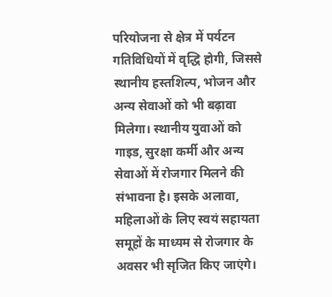परियोजना से क्षेत्र में पर्यटन गतिविधियों में वृद्धि होगी, जिससे स्थानीय हस्तशिल्प, भोजन और अन्य सेवाओं को भी बढ़ावा मिलेगा। स्थानीय युवाओं को गाइड, सुरक्षा कर्मी और अन्य सेवाओं में रोजगार मिलने की संभावना है। इसके अलावा, महिलाओं के लिए स्वयं सहायता समूहों के माध्यम से रोजगार के अवसर भी सृजित किए जाएंगे।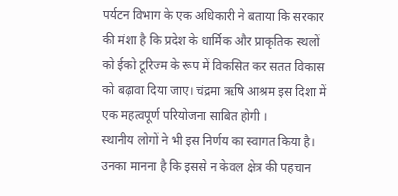पर्यटन विभाग के एक अधिकारी ने बताया कि सरकार की मंशा है कि प्रदेश के धार्मिक और प्राकृतिक स्थलों को ईको टूरिज्म के रूप में विकसित कर सतत विकास को बढ़ावा दिया जाए। चंद्रमा ऋषि आश्रम इस दिशा में एक महत्वपूर्ण परियोजना साबित होगी ।
स्थानीय लोगों ने भी इस निर्णय का स्वागत किया है। उनका मानना है कि इससे न केवल क्षेत्र की पहचान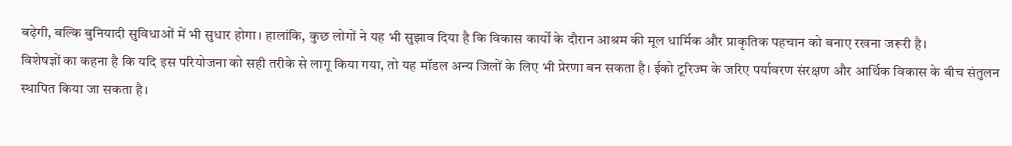बढ़ेगी, बल्कि बुनियादी सुविधाओं में भी सुधार होगा। हालांकि, कुछ लोगों ने यह भी सुझाव दिया है कि विकास कार्यों के दौरान आश्रम की मूल धार्मिक और प्राकृतिक पहचान को बनाए रखना जरूरी है।
विशेषज्ञों का कहना है कि यदि इस परियोजना को सही तरीके से लागू किया गया, तो यह मॉडल अन्य जिलों के लिए भी प्रेरणा बन सकता है। ईको टूरिज्म के जरिए पर्यावरण संरक्षण और आर्थिक विकास के बीच संतुलन स्थापित किया जा सकता है।